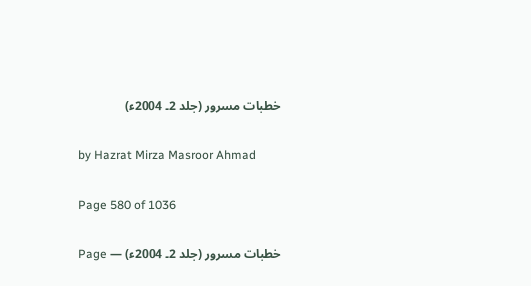خطبات مسرور (جلد 2۔ 2004ء)

by Hazrat Mirza Masroor Ahmad

Page 580 of 1036

خطبات مسرور (جلد 2۔ 2004ء) — Page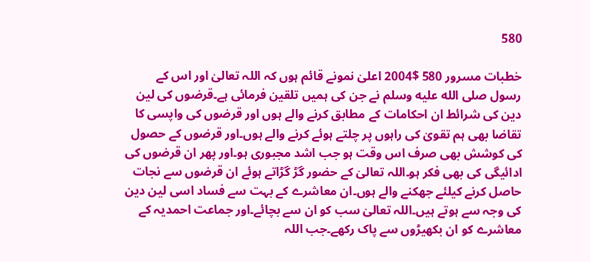580

خطبات مسرور 580 $2004 اعلیٰ نمونے قائم ہوں کہ اللہ تعالیٰ اور اس کے رسول صلى الله عليه وسلم نے جن کی ہمیں تلقین فرمائی ہے۔قرضوں کی لین دین کی شرائط ان احکامات کے مطابق کرنے والے ہوں اور قرضوں کی واپسی کا تقاضا بھی ہم تقویٰ کی راہوں پر چلتے ہوئے کرنے والے ہوں۔اور قرضوں کے حصول کی کوشش بھی صرف اس وقت ہو جب اشد مجبوری ہو۔اور پھر ان قرضوں کی ادائیگی کی بھی فکر ہو۔اللہ تعالیٰ کے حضور گڑ گڑاتے ہوئے ان قرضوں سے نجات حاصل کرنے کیلئے جھکنے والے ہوں۔ان معاشرے کے بہت سے فساد اسی لین دین کی وجہ سے ہوتے ہیں۔اللہ تعالیٰ سب کو ان سے بچائے۔اور جماعت احمدیہ کے معاشرے کو ان بکھیڑوں سے پاک رکھے۔جب اللہ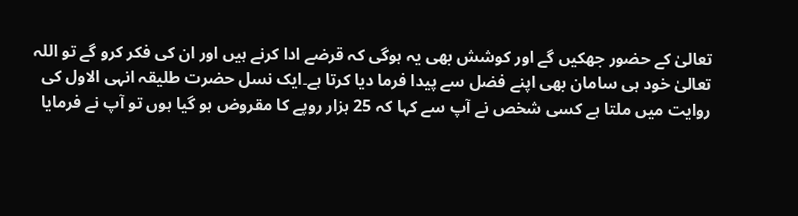تعالیٰ کے حضور جھکیں گے اور کوشش بھی یہ ہوگی کہ قرضے ادا کرنے ہیں اور ان کی فکر کرو گے تو اللہ تعالیٰ خود ہی سامان بھی اپنے فضل سے پیدا فرما دیا کرتا ہے۔ایک نسل حضرت طلیقہ انہی الاول کی روایت میں ملتا ہے کسی شخص نے آپ سے کہا کہ 25 ہزار روپے کا مقروض ہو گیا ہوں تو آپ نے فرمایا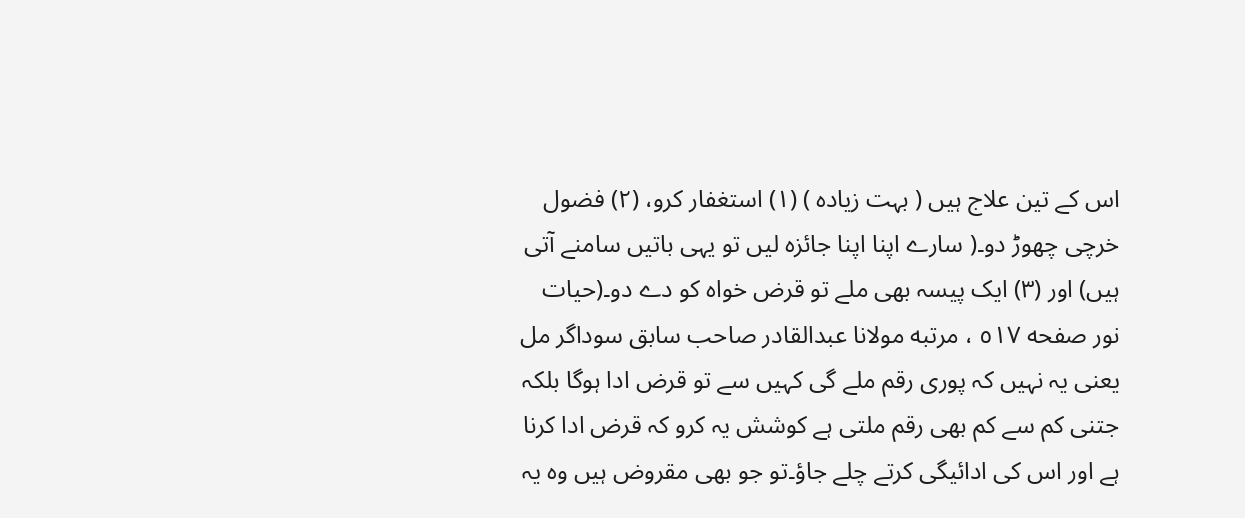اس کے تین علاج ہیں ( بہت زیادہ ) (۱) استغفار کرو، (۲) فضول خرچی چھوڑ دو۔( سارے اپنا اپنا جائزہ لیں تو یہی باتیں سامنے آتی ہیں) اور (۳) ایک پیسہ بھی ملے تو قرض خواہ کو دے دو۔(حیات نور صفحه ٥١٧ ، مرتبه مولانا عبدالقادر صاحب سابق سوداگر مل یعنی یہ نہیں کہ پوری رقم ملے گی کہیں سے تو قرض ادا ہوگا بلکہ جتنی کم سے کم بھی رقم ملتی ہے کوشش یہ کرو کہ قرض ادا کرنا ہے اور اس کی ادائیگی کرتے چلے جاؤ۔تو جو بھی مقروض ہیں وہ یہ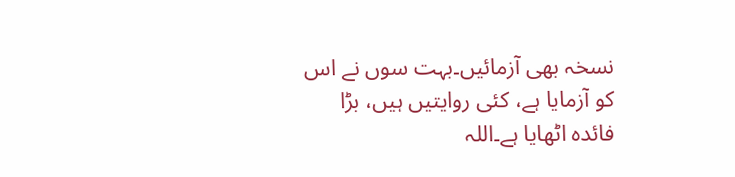نسخہ بھی آزمائیں۔بہت سوں نے اس کو آزمایا ہے، کئی روایتیں ہیں، بڑا فائدہ اٹھایا ہے۔اللہ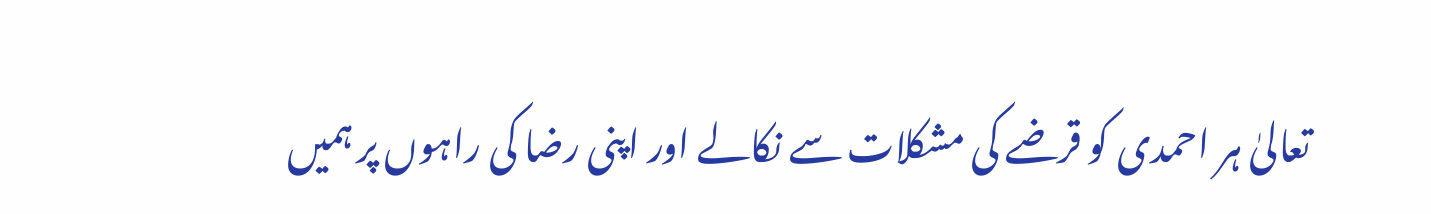تعالیٰ ہر احمدی کو قرضے کی مشکلات سے نکالے اور اپنی رضا کی راہوں پر ہمیں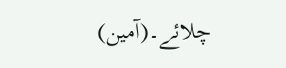چلائے۔(آمین)